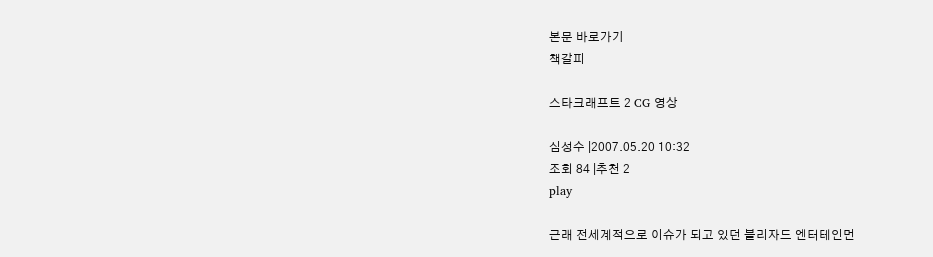본문 바로가기
책갈피

스타크래프트 2 CG 영상

심성수 |2007.05.20 10:32
조회 84 |추천 2
play

근래 전세계적으로 이슈가 되고 있던 블리자드 엔터테인먼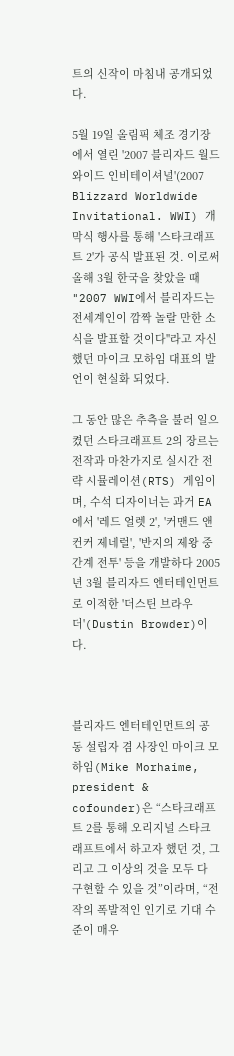트의 신작이 마침내 공개되었다.

5월 19일 올림픽 체조 경기장에서 열린 '2007 블리자드 월드와이드 인비테이셔널'(2007 Blizzard Worldwide Invitational. WWI) 개막식 행사를 통해 '스타크래프트 2'가 공식 발표된 것. 이로써 올해 3월 한국을 찾았을 때 "2007 WWI에서 블리자드는 전세계인이 깜짝 놀랄 만한 소식을 발표할 것이다"라고 자신했던 마이크 모하임 대표의 발언이 현실화 되었다.

그 동안 많은 추측을 불러 일으켰던 스타크래프트 2의 장르는 전작과 마찬가지로 실시간 전략 시뮬레이션(RTS) 게임이며, 수석 디자이너는 과거 EA에서 '레드 얼렛 2', '커맨드 앤 컨커 제네럴', '반지의 제왕 중간계 전투' 등을 개발하다 2005년 3월 블리자드 엔터테인먼트로 이적한 '더스틴 브라우더'(Dustin Browder)이다.



블리자드 엔터테인먼트의 공동 설립자 겸 사장인 마이크 모하임(Mike Morhaime, president & cofounder)은 “스타크래프트 2를 통해 오리지널 스타크래프트에서 하고자 했던 것, 그리고 그 이상의 것을 모두 다 구현할 수 있을 것”이라며, “전작의 폭발적인 인기로 기대 수준이 매우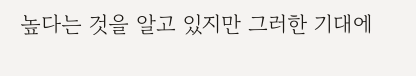높다는 것을 알고 있지만 그러한 기대에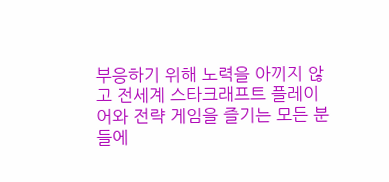부응하기 위해 노력을 아끼지 않고 전세계 스타크래프트 플레이어와 전략 게임을 즐기는 모든 분들에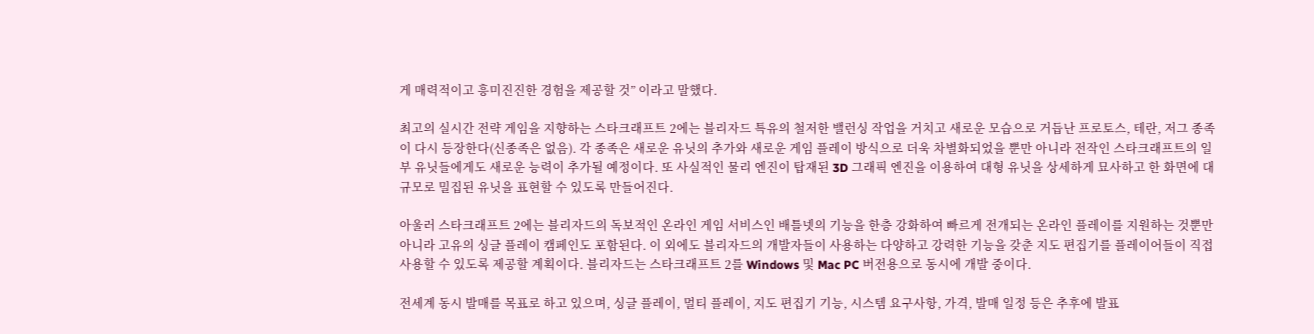게 매력적이고 흥미진진한 경험을 제공할 것” 이라고 말했다.

최고의 실시간 전략 게임을 지향하는 스타크래프트 2에는 블리자드 특유의 철저한 밸런싱 작업을 거치고 새로운 모습으로 거듭난 프로토스, 테란, 저그 종족이 다시 등장한다(신종족은 없음). 각 종족은 새로운 유닛의 추가와 새로운 게임 플레이 방식으로 더욱 차별화되었을 뿐만 아니라 전작인 스타크래프트의 일부 유닛들에게도 새로운 능력이 추가될 예정이다. 또 사실적인 물리 엔진이 탑재된 3D 그래픽 엔진을 이용하여 대형 유닛을 상세하게 묘사하고 한 화면에 대규모로 밀집된 유닛을 표현할 수 있도록 만들어진다.

아울러 스타크래프트 2에는 블리자드의 독보적인 온라인 게임 서비스인 배틀넷의 기능을 한층 강화하여 빠르게 전개되는 온라인 플레이를 지원하는 것뿐만 아니라 고유의 싱글 플레이 캠페인도 포함된다. 이 외에도 블리자드의 개발자들이 사용하는 다양하고 강력한 기능을 갖춘 지도 편집기를 플레이어들이 직접 사용할 수 있도록 제공할 계획이다. 블리자드는 스타크래프트 2를 Windows 및 Mac PC 버전용으로 동시에 개발 중이다.

전세계 동시 발매를 목표로 하고 있으며, 싱글 플레이, 멀티 플레이, 지도 편집기 기능, 시스템 요구사항, 가격, 발매 일정 등은 추후에 발표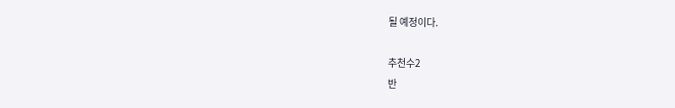될 예정이다.

추천수2
반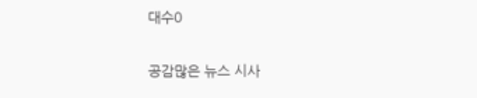대수0

공감많은 뉴스 시사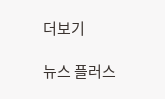더보기

뉴스 플러스